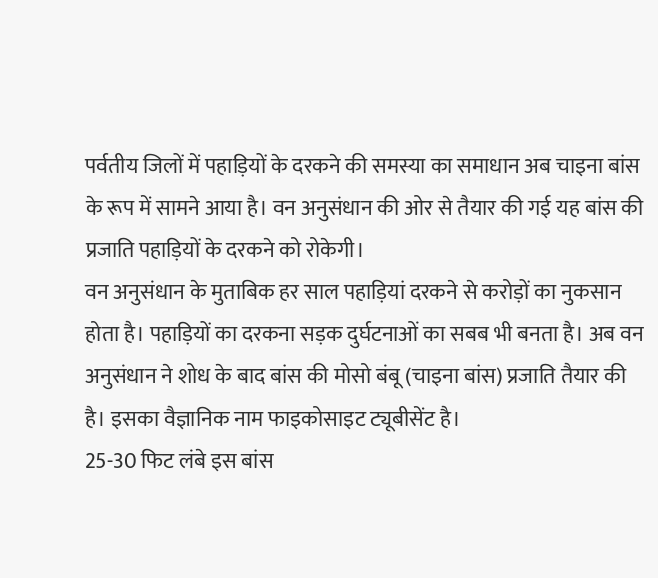पर्वतीय जिलों में पहाड़ियों के दरकने की समस्या का समाधान अब चाइना बांस के रूप में सामने आया है। वन अनुसंधान की ओर से तैयार की गई यह बांस की प्रजाति पहाड़ियों के दरकने को रोकेगी।
वन अनुसंधान के मुताबिक हर साल पहाड़ियां दरकने से करोड़ों का नुकसान होता है। पहाड़ियों का दरकना सड़क दुर्घटनाओं का सबब भी बनता है। अब वन अनुसंधान ने शोध के बाद बांस की मोसो बंबू (चाइना बांस) प्रजाति तैयार की है। इसका वैज्ञानिक नाम फाइकोसाइट ट्यूबीसेंट है।
25-30 फिट लंबे इस बांस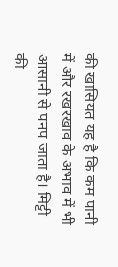की खासियत यह है कि कम पानी में और रखरखाव के अभाव में भी आसानी से पनप जाता है। मिट्टी की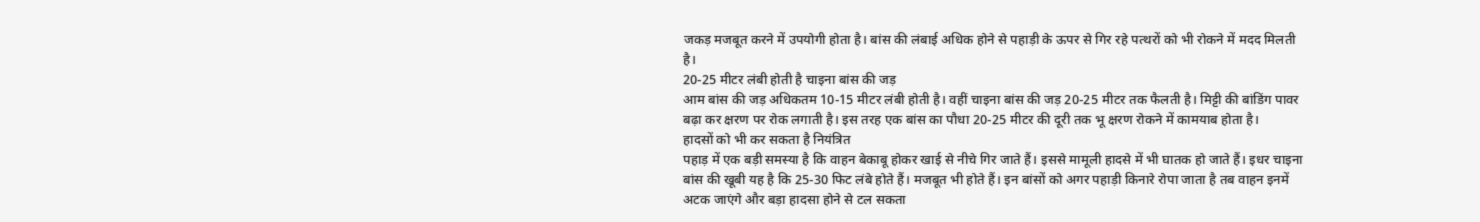जकड़ मजबूत करने में उपयोगी होता है। बांस की लंबाई अधिक होने से पहाड़ी के ऊपर से गिर रहे पत्थरों को भी रोकने में मदद मिलती है।
20-25 मीटर लंबी होती है चाइना बांस की जड़
आम बांस की जड़ अधिकतम 10-15 मीटर लंबी होती है। वहीं चाइना बांस की जड़ 20-25 मीटर तक फैलती है। मिट्टी की बांडिंग पावर बढ़ा कर क्षरण पर रोक लगाती है। इस तरह एक बांस का पौधा 20-25 मीटर की दूरी तक भू क्षरण रोकने में कामयाब होता है।
हादसों को भी कर सकता है नियंत्रित
पहाड़ में एक बड़ी समस्या है कि वाहन बेकाबू होकर खाई से नीचे गिर जाते हैं। इससे मामूली हादसे में भी घातक हो जाते हैं। इधर चाइना बांस की खूबी यह है कि 25-30 फिट लंबे होते हैं। मजबूत भी होते हैं। इन बांसों को अगर पहाड़ी किनारे रोपा जाता है तब वाहन इनमें अटक जाएंगे और बड़ा हादसा होने से टल सकता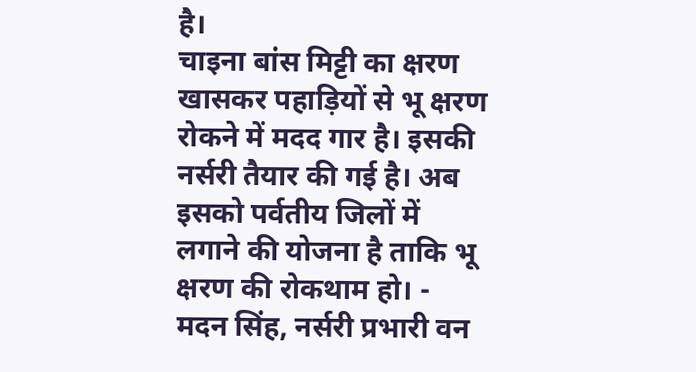है।
चाइना बांस मिट्टी का क्षरण खासकर पहाड़ियों से भू क्षरण रोकने में मदद गार है। इसकी नर्सरी तैयार की गई है। अब इसको पर्वतीय जिलों में लगाने की योजना है ताकि भू क्षरण की रोकथाम हो। - मदन सिंह, नर्सरी प्रभारी वन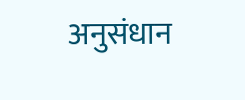अनुसंधान